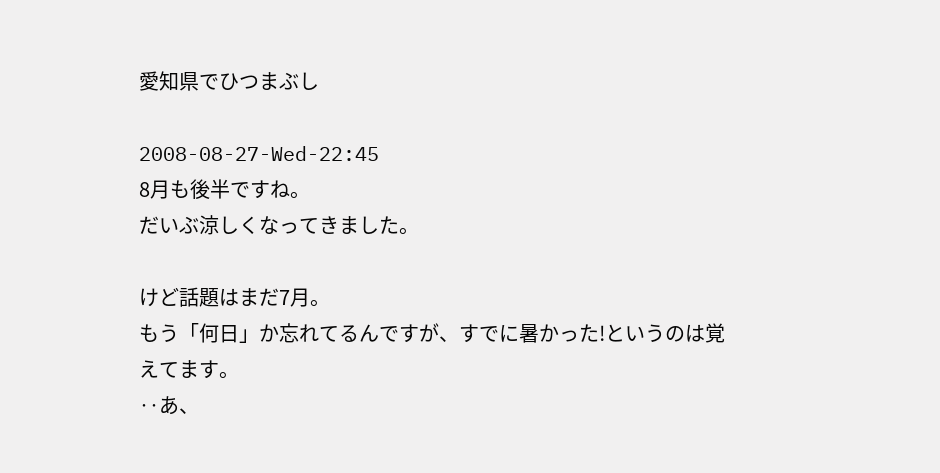愛知県でひつまぶし

2008-08-27-Wed-22:45
8月も後半ですね。
だいぶ涼しくなってきました。

けど話題はまだ7月。
もう「何日」か忘れてるんですが、すでに暑かった!というのは覚えてます。
‥あ、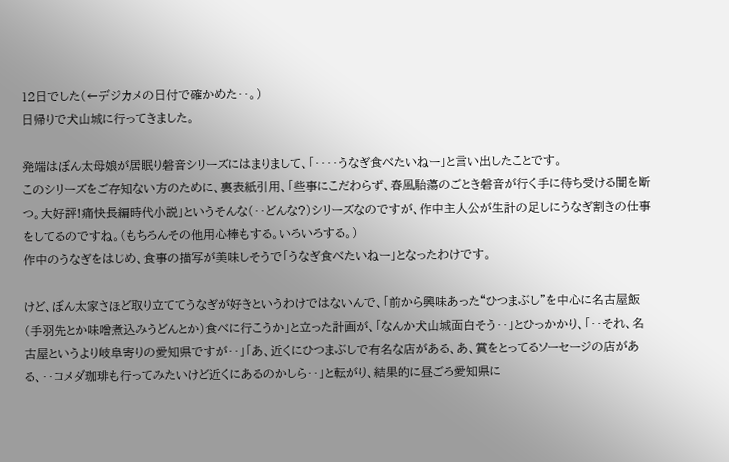12日でした(←デジカメの日付で確かめた‥。)
日帰りで犬山城に行ってきました。

発端はぼん太母娘が居眠り磐音シリーズにはまりまして、「‥‥うなぎ食べたいねー」と言い出したことです。
このシリーズをご存知ない方のために、裏表紙引用、「些事にこだわらず、春風駘蕩のごとき磐音が行く手に待ち受ける闇を断つ。大好評!痛快長編時代小説」というそんな(‥どんな?)シリーズなのですが、作中主人公が生計の足しにうなぎ割きの仕事をしてるのですね。(もちろんその他用心棒もする。いろいろする。)
作中のうなぎをはじめ、食事の描写が美味しそうで「うなぎ食べたいねー」となったわけです。

けど、ぼん太家さほど取り立ててうなぎが好きというわけではないんで、「前から興味あった“ひつまぶし”を中心に名古屋飯(手羽先とか味噌煮込みうどんとか)食べに行こうか」と立った計画が、「なんか犬山城面白そう‥」とひっかかり、「‥それ、名古屋というより岐阜寄りの愛知県ですが‥」「あ、近くにひつまぶしで有名な店がある、あ、賞をとってるソーセージの店がある、‥コメダ珈琲も行ってみたいけど近くにあるのかしら‥」と転がり、結果的に昼ごろ愛知県に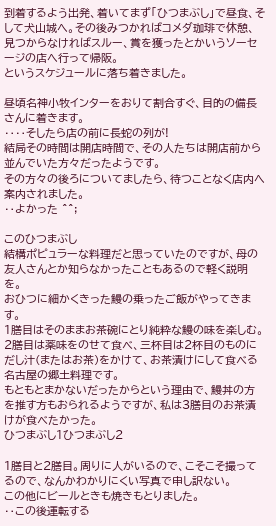到着するよう出発、着いてまず「ひつまぶし」で昼食、そして犬山城へ。その後みつかればコメダ珈琲で休憩、見つからなければスルー、賞を獲ったとかいうソーセージの店へ行って帰阪。
というスケジュールに落ち着きました。

昼頃名神小牧インターをおりて割合すぐ、目的の備長さんに着きます。
‥‥そしたら店の前に長蛇の列が!
結局その時間は開店時間で、その人たちは開店前から並んでいた方々だったようです。
その方々の後ろについてましたら、待つことなく店内へ案内されました。
‥よかった ^^;

このひつまぶし
結構ポピュラーな料理だと思っていたのですが、母の友人さんとか知らなかったこともあるので軽く説明を。
おひつに細かくきった鰻の乗ったご飯がやってきます。
1膳目はそのままお茶碗にとり純粋な鰻の味を楽しむ。
2膳目は薬味をのせて食べ、三杯目は2杯目のものにだし汁(またはお茶)をかけて、お茶漬けにして食べる名古屋の郷土料理です。
もともとまかないだったからという理由で、鰻丼の方を推す方もおられるようですが、私は3膳目のお茶漬けが食べたかった。
ひつまぶし1ひつまぶし2

1膳目と2膳目。周りに人がいるので、こそこそ撮ってるので、なんかわかりにくい写真で申し訳ない。
この他にビールときも焼きもとりました。
‥この後運転する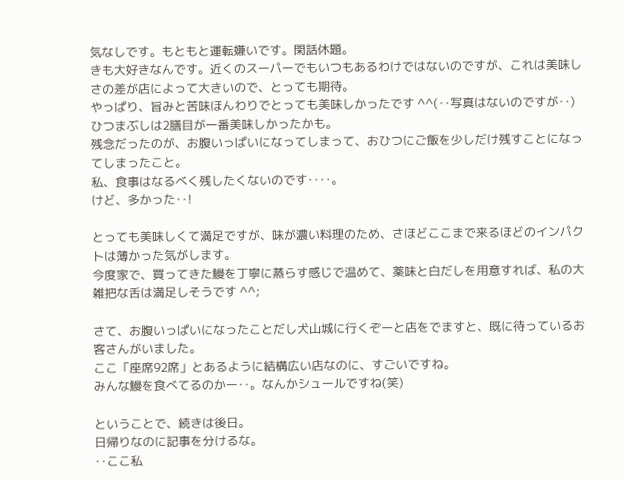気なしです。もともと運転嫌いです。閑話休題。
きも大好きなんです。近くのスーパーでもいつもあるわけではないのですが、これは美味しさの差が店によって大きいので、とっても期待。
やっぱり、旨みと苦味ほんわりでとっても美味しかったです ^^(‥写真はないのですが‥)
ひつまぶしは2膳目が一番美味しかったかも。
残念だったのが、お腹いっぱいになってしまって、おひつにご飯を少しだけ残すことになってしまったこと。
私、食事はなるべく残したくないのです‥‥。
けど、多かった‥!

とっても美味しくて満足ですが、味が濃い料理のため、さほどここまで来るほどのインパクトは薄かった気がします。
今度家で、買ってきた鰻を丁寧に蒸らす感じで温めて、薬味と白だしを用意すれば、私の大雑把な舌は満足しそうです ^^;

さて、お腹いっぱいになったことだし犬山城に行くぞーと店をでますと、既に待っているお客さんがいました。
ここ「座席92席」とあるように結構広い店なのに、すごいですね。
みんな鰻を食べてるのかー‥。なんかシュールですね(笑)

ということで、続きは後日。
日帰りなのに記事を分けるな。
‥ここ私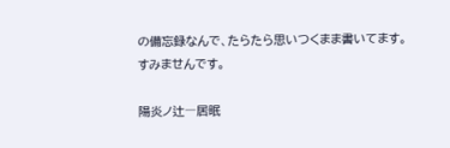の備忘録なんで、たらたら思いつくまま書いてます。
すみませんです。

陽炎ノ辻―居眠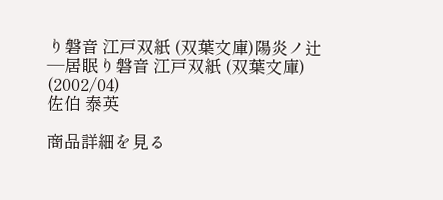り磐音 江戸双紙 (双葉文庫)陽炎ノ辻―居眠り磐音 江戸双紙 (双葉文庫)
(2002/04)
佐伯 泰英

商品詳細を見る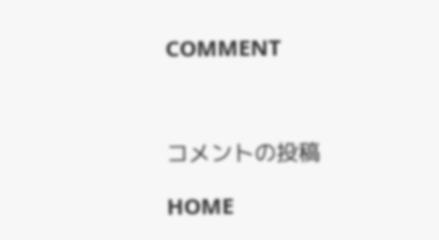COMMENT



コメントの投稿

HOME